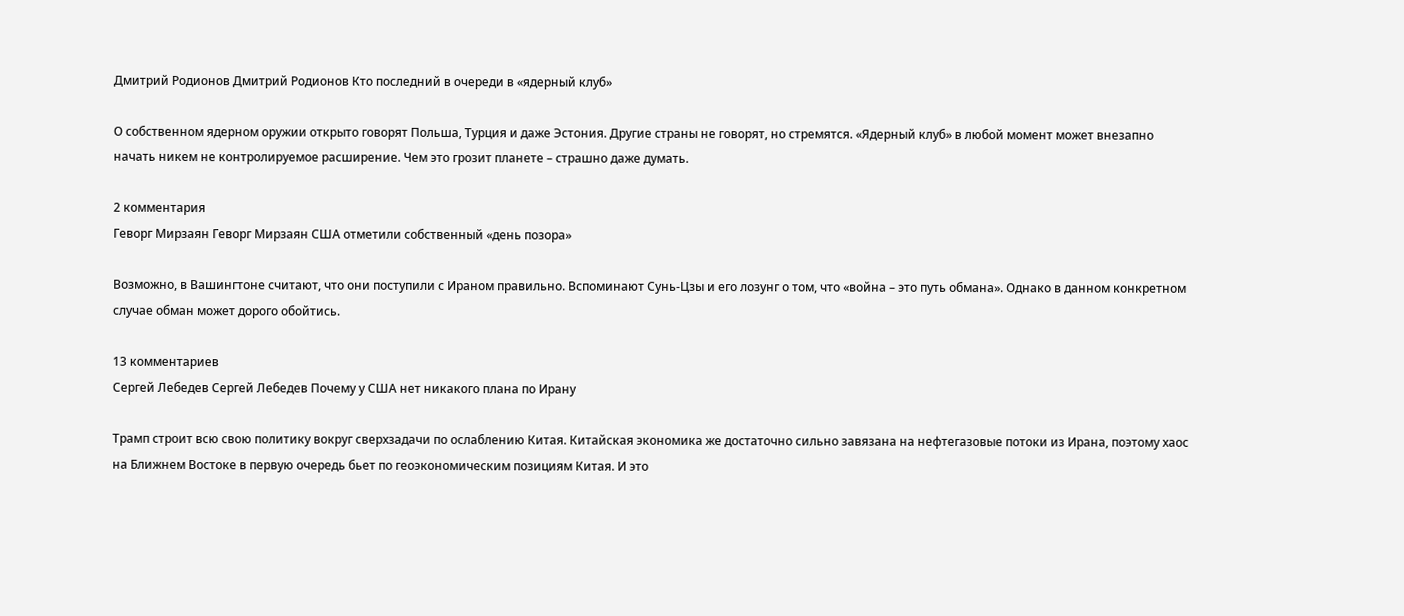Дмитрий Родионов Дмитрий Родионов Кто последний в очереди в «ядерный клуб»

О собственном ядерном оружии открыто говорят Польша, Турция и даже Эстония. Другие страны не говорят, но стремятся. «Ядерный клуб» в любой момент может внезапно начать никем не контролируемое расширение. Чем это грозит планете – страшно даже думать.

2 комментария
Геворг Мирзаян Геворг Мирзаян США отметили собственный «день позора»

Возможно, в Вашингтоне считают, что они поступили с Ираном правильно. Вспоминают Сунь-Цзы и его лозунг о том, что «война – это путь обмана». Однако в данном конкретном случае обман может дорого обойтись.

13 комментариев
Сергей Лебедев Сергей Лебедев Почему у США нет никакого плана по Ирану

Трамп строит всю свою политику вокруг сверхзадачи по ослаблению Китая. Китайская экономика же достаточно сильно завязана на нефтегазовые потоки из Ирана, поэтому хаос на Ближнем Востоке в первую очередь бьет по геоэкономическим позициям Китая. И это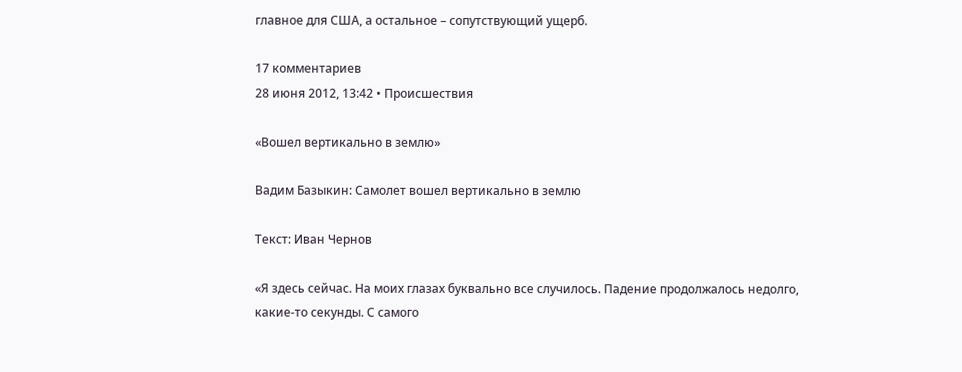главное для США, а остальное – сопутствующий ущерб.

17 комментариев
28 июня 2012, 13:42 • Происшествия

«Вошел вертикально в землю»

Вадим Базыкин: Самолет вошел вертикально в землю

Tекст: Иван Чернов

«Я здесь сейчас. На моих глазах буквально все случилось. Падение продолжалось недолго, какие-то секунды. С самого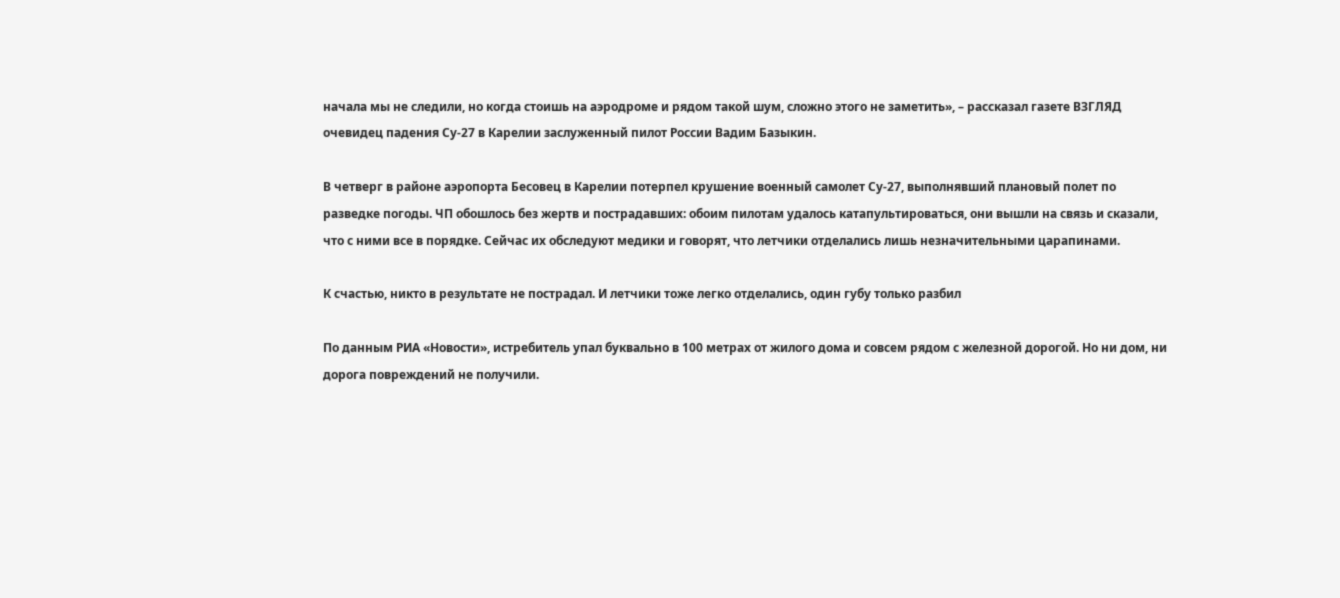начала мы не следили, но когда стоишь на аэродроме и рядом такой шум, сложно этого не заметить», – рассказал газете ВЗГЛЯД очевидец падения Су-27 в Карелии заслуженный пилот России Вадим Базыкин.

В четверг в районе аэропорта Бесовец в Карелии потерпел крушение военный самолет Су-27, выполнявший плановый полет по разведке погоды. ЧП обошлось без жертв и пострадавших: обоим пилотам удалось катапультироваться, они вышли на связь и сказали, что с ними все в порядке. Сейчас их обследуют медики и говорят, что летчики отделались лишь незначительными царапинами.

К счастью, никто в результате не пострадал. И летчики тоже легко отделались, один губу только разбил

По данным РИА «Новости», истребитель упал буквально в 100 метрах от жилого дома и совсем рядом с железной дорогой. Но ни дом, ни дорога повреждений не получили.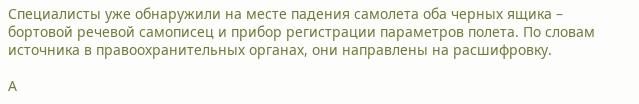Специалисты уже обнаружили на месте падения самолета оба черных ящика – бортовой речевой самописец и прибор регистрации параметров полета. По словам источника в правоохранительных органах, они направлены на расшифровку.

А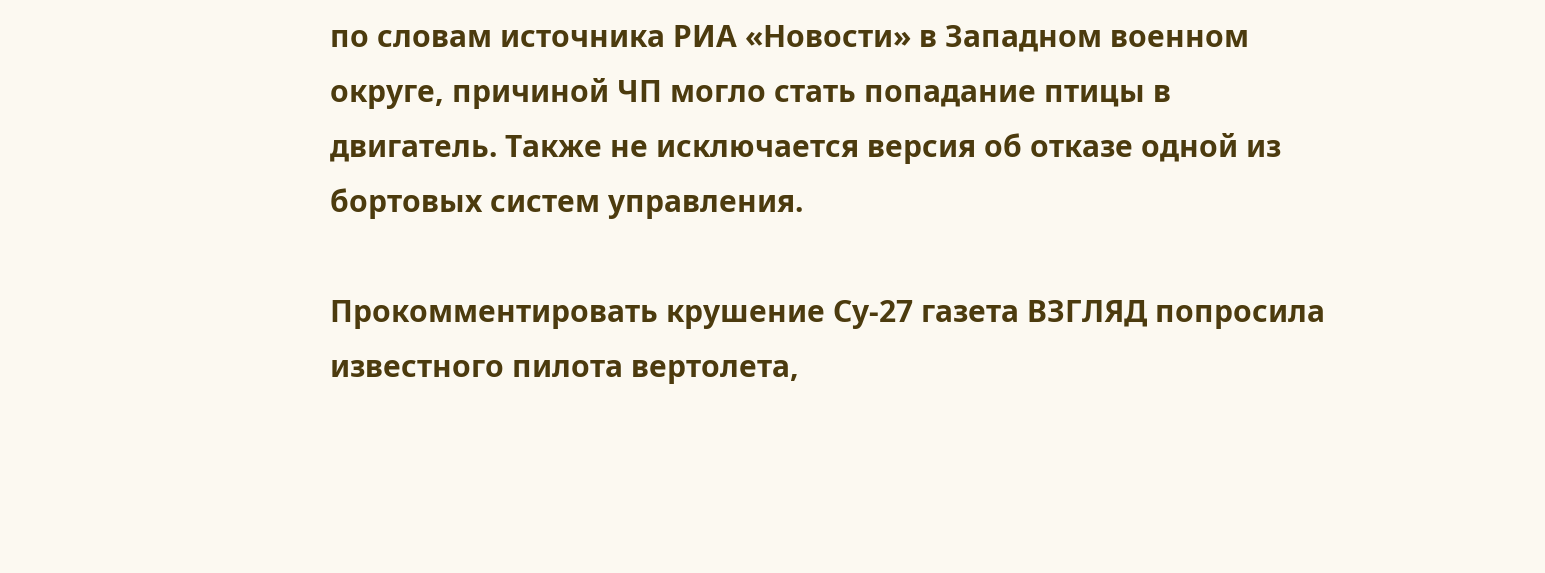по словам источника РИА «Новости» в Западном военном округе, причиной ЧП могло стать попадание птицы в двигатель. Также не исключается версия об отказе одной из бортовых систем управления.

Прокомментировать крушение Су-27 газета ВЗГЛЯД попросила известного пилота вертолета,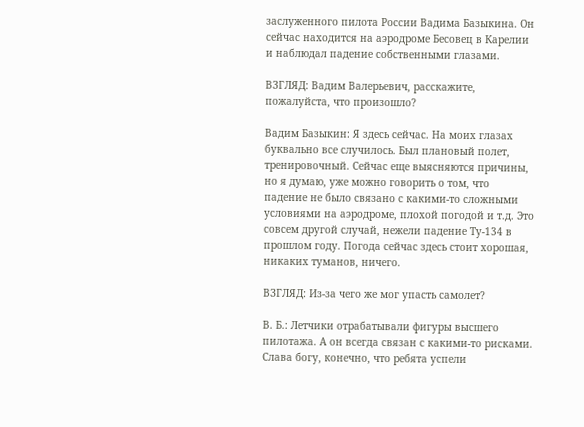заслуженного пилота России Вадима Базыкина. Он сейчас находится на аэродроме Бесовец в Карелии и наблюдал падение собственными глазами.

ВЗГЛЯД: Вадим Валерьевич, расскажите, пожалуйста, что произошло?

Вадим Базыкин: Я здесь сейчас. На моих глазах буквально все случилось. Был плановый полет, тренировочный. Сейчас еще выясняются причины, но я думаю, уже можно говорить о том, что падение не было связано с какими-то сложными условиями на аэродроме, плохой погодой и т.д. Это совсем другой случай, нежели падение Ту-134 в прошлом году. Погода сейчас здесь стоит хорошая, никаких туманов, ничего.

ВЗГЛЯД: Из-за чего же мог упасть самолет?

В. Б.: Летчики отрабатывали фигуры высшего пилотажа. А он всегда связан с какими-то рисками. Слава богу, конечно, что ребята успели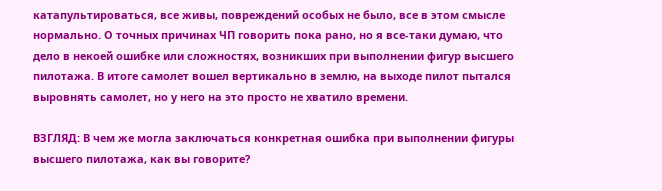катапультироваться, все живы, повреждений особых не было, все в этом смысле нормально. О точных причинах ЧП говорить пока рано, но я все-таки думаю, что дело в некоей ошибке или сложностях, возникших при выполнении фигур высшего пилотажа. В итоге самолет вошел вертикально в землю, на выходе пилот пытался выровнять самолет, но у него на это просто не хватило времени.

ВЗГЛЯД: В чем же могла заключаться конкретная ошибка при выполнении фигуры высшего пилотажа, как вы говорите?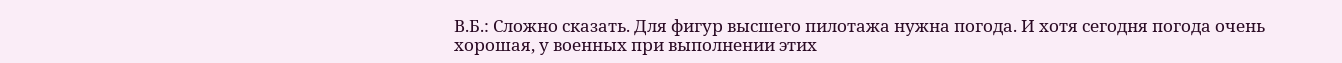В.Б.: Сложно сказать. Для фигур высшего пилотажа нужна погода. И хотя сегодня погода очень хорошая, у военных при выполнении этих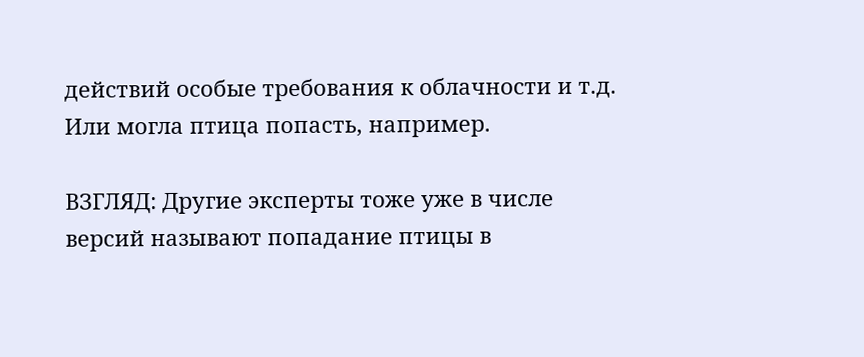действий особые требования к облачности и т.д. Или могла птица попасть, например.

ВЗГЛЯД: Другие эксперты тоже уже в числе версий называют попадание птицы в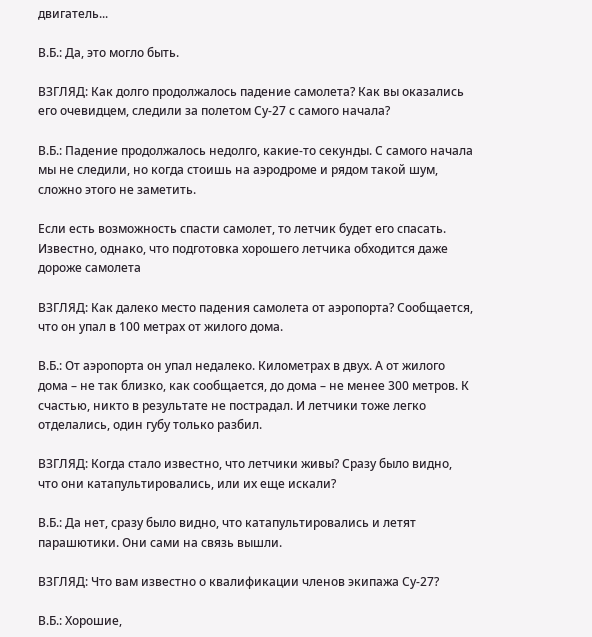двигатель...

В.Б.: Да, это могло быть.

ВЗГЛЯД: Как долго продолжалось падение самолета? Как вы оказались его очевидцем, следили за полетом Су-27 с самого начала?

В.Б.: Падение продолжалось недолго, какие-то секунды. С самого начала мы не следили, но когда стоишь на аэродроме и рядом такой шум, сложно этого не заметить.

Если есть возможность спасти самолет, то летчик будет его спасать. Известно, однако, что подготовка хорошего летчика обходится даже дороже самолета

ВЗГЛЯД: Как далеко место падения самолета от аэропорта? Сообщается, что он упал в 100 метрах от жилого дома.

В.Б.: От аэропорта он упал недалеко. Километрах в двух. А от жилого дома – не так близко, как сообщается, до дома – не менее 300 метров. К счастью, никто в результате не пострадал. И летчики тоже легко отделались, один губу только разбил.

ВЗГЛЯД: Когда стало известно, что летчики живы? Сразу было видно, что они катапультировались, или их еще искали?

В.Б.: Да нет, сразу было видно, что катапультировались и летят парашютики. Они сами на связь вышли.

ВЗГЛЯД: Что вам известно о квалификации членов экипажа Су-27?

В.Б.: Хорошие,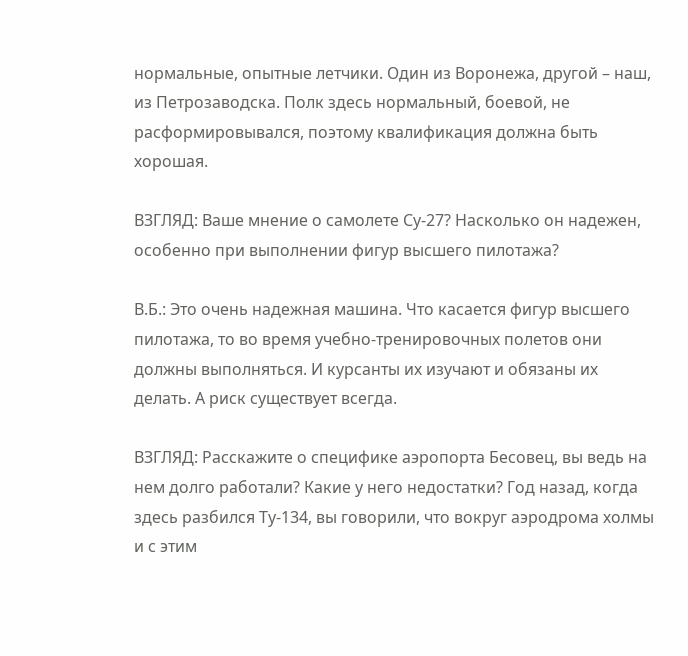нормальные, опытные летчики. Один из Воронежа, другой – наш, из Петрозаводска. Полк здесь нормальный, боевой, не расформировывался, поэтому квалификация должна быть хорошая.

ВЗГЛЯД: Ваше мнение о самолете Су-27? Насколько он надежен, особенно при выполнении фигур высшего пилотажа?

В.Б.: Это очень надежная машина. Что касается фигур высшего пилотажа, то во время учебно-тренировочных полетов они должны выполняться. И курсанты их изучают и обязаны их делать. А риск существует всегда.

ВЗГЛЯД: Расскажите о специфике аэропорта Бесовец, вы ведь на нем долго работали? Какие у него недостатки? Год назад, когда здесь разбился Ту-134, вы говорили, что вокруг аэродрома холмы и с этим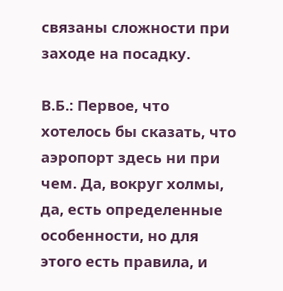связаны сложности при заходе на посадку.

В.Б.: Первое, что хотелось бы сказать, что аэропорт здесь ни при чем. Да, вокруг холмы, да, есть определенные особенности, но для этого есть правила, и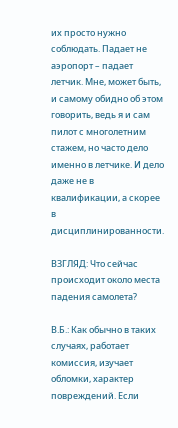их просто нужно соблюдать. Падает не аэропорт – падает летчик. Мне, может быть, и самому обидно об этом говорить, ведь я и сам пилот с многолетним стажем, но часто дело именно в летчике. И дело даже не в квалификации, а скорее в дисциплинированности.

ВЗГЛЯД: Что сейчас происходит около места падения самолета?

В.Б.: Как обычно в таких случаях, работает комиссия, изучает обломки, характер повреждений. Если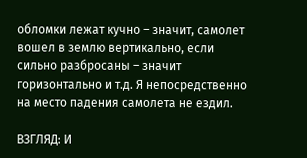обломки лежат кучно – значит, самолет вошел в землю вертикально, если сильно разбросаны – значит горизонтально и т.д. Я непосредственно на место падения самолета не ездил.

ВЗГЛЯД: И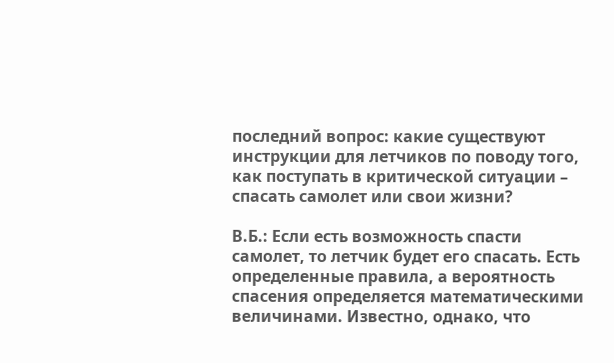последний вопрос: какие существуют инструкции для летчиков по поводу того, как поступать в критической ситуации – спасать самолет или свои жизни?

В.Б.: Если есть возможность спасти самолет, то летчик будет его спасать. Есть определенные правила, а вероятность спасения определяется математическими величинами. Известно, однако, что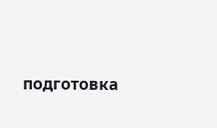подготовка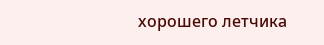хорошего летчика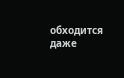обходится даже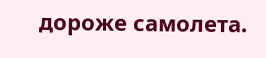дороже самолета.